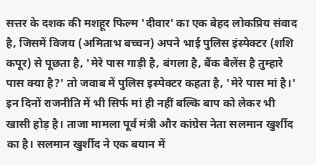सत्तर के दशक की मशहूर फिल्म 'दीवार' का एक बेहद लोकप्रिय संवाद है, जिसमें विजय (अमिताभ बच्चन) अपने भाई पुलिस इंस्पेक्टर (शशि कपूर) से पूछता है, 'मेरे पास गाड़ी है, बंगला है, बैंक बैलेंस है तुम्हारे पास क्या है?' तो जवाब में पुलिस इस्पेक्टर कहता है, 'मेरे पास मां है।'
इन दिनों राजनीति में भी सिर्फ मां ही नहीं बल्कि बाप को लेकर भी खासी होड़ है। ताजा मामला पूर्व मंत्री और कांग्रेस नेता सलमान खुर्शीद का है। सलमान खुर्शीद ने एक बयान में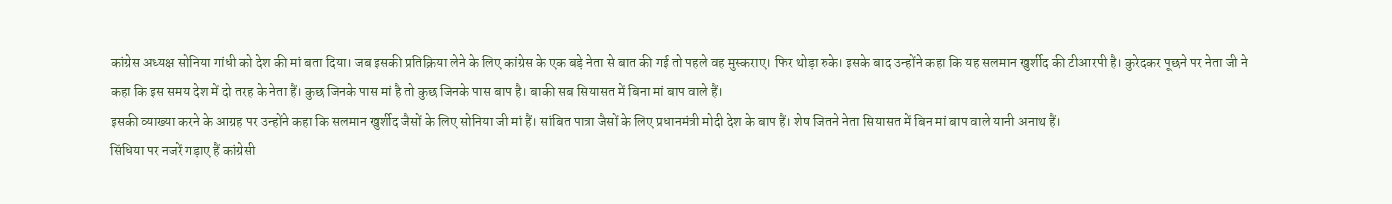कांग्रेस अध्यक्ष सोनिया गांधी को देश की मां बता दिया। जब इसकी प्रतिक्रिया लेने के लिए कांग्रेस के एक बड़े नेता से बात की गई तो पहले वह मुस्कराए। फिर थोड़ा रुके। इसके बाद उन्होंने कहा कि यह सलमान खुर्शीद की टीआरपी है। कुरेदकर पूछने पर नेता जी ने कहा कि इस समय देश में दो तरह के नेता हैं। कुछ जिनके पास मां है तो कुछ जिनके पास बाप है। बाकी सब सियासत में बिना मां बाप वाले हैं।
इसकी व्याख्या करने के आग्रह पर उन्होंने कहा कि सलमान खुर्शीद जैसों के लिए सोनिया जी मां हैं। सांबित पात्रा जैसों के लिए प्रधानमंत्री मोदी देश के बाप हैं। शेष जितने नेता सियासत में बिन मां बाप वाले यानी अनाथ हैं।
सिंधिया पर नजरें गड़ाए हैं कांग्रेसी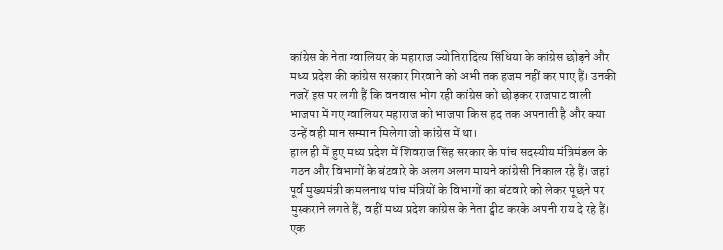कांग्रेस के नेता ग्वालियर के महाराज ज्योतिरादित्य सिंधिया के कांग्रेस छोड़ने और मध्य प्रदेश की कांग्रेस सरकार गिरवाने को अभी तक हजम नहीं कर पाए हैं। उनकी नजरें इस पर लगी हैं कि वनवास भोग रही कांग्रेस को छोड़कर राजपाट वाली भाजपा में गए ग्वालियर महाराज को भाजपा किस हद तक अपनाती है और क्या उन्हें वही मान सम्मान मिलेगा जो कांग्रेस में था।
हाल ही में हुए मध्य प्रदेश में शिवराज सिंह सरकार के पांच सदस्यीय मंत्रिमंडल के गठन और विभागों के बंटवारे के अलग अलग मायने कांग्रेसी निकाल रहे हैं। जहां पूर्व मुख्यमंत्री कमलनाथ पांच मंत्रियों के विभागों का बंटवारे को लेकर पूछने पर मुस्कराने लगते हैं, वहीं मध्य प्रदेश कांग्रेस के नेता ट्वीट करके अपनी राय दे रहे हैं।
एक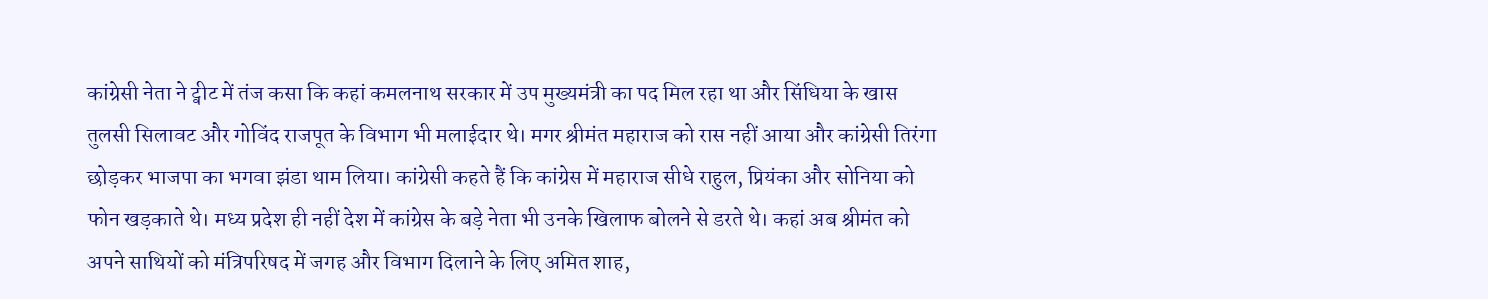कांग्रेसी नेता ने ट्वीट में तंज कसा कि कहां कमलनाथ सरकार में उप मुख्यमंत्री का पद मिल रहा था और सिंधिया के खास तुलसी सिलावट और गोविंद राजपूत के विभाग भी मलाईदार थे। मगर श्रीमंत महाराज को रास नहीं आया और कांग्रेसी तिरंगा छोड़कर भाजपा का भगवा झंडा थाम लिया। कांग्रेसी कहते हैं कि कांग्रेस में महाराज सीधे राहुल, प्रियंका और सोनिया को फोन खड़काते थे। मध्य प्रदेश ही नहीं देश में कांग्रेस के बड़े नेता भी उनके खिलाफ बोलने से डरते थे। कहां अब श्रीमंत को अपने साथियों को मंत्रिपरिषद में जगह और विभाग दिलाने के लिए अमित शाह,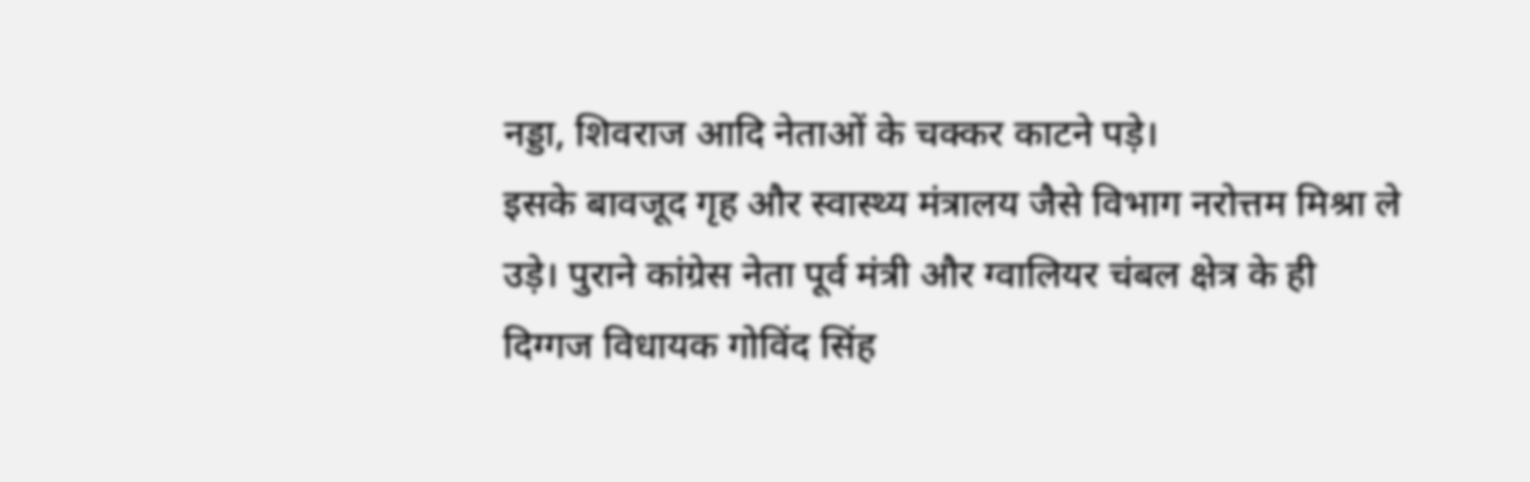नड्डा, शिवराज आदि नेताओं के चक्कर काटने पड़े।
इसके बावजूद गृह और स्वास्थ्य मंत्रालय जैसे विभाग नरोत्तम मिश्रा ले उड़े। पुराने कांग्रेस नेता पूर्व मंत्री और ग्वालियर चंबल क्षेत्र के ही दिग्गज विधायक गोविंद सिंह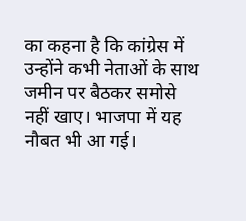का कहना है कि कांग्रेस में उन्होंने कभी नेताओं के साथ जमीन पर बैठकर समोसे नहीं खाए। भाजपा में यह नौबत भी आ गई।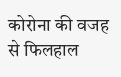कोरोना की वजह से फिलहाल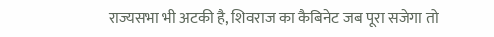राज्यसभा भी अटकी है, शिवराज का कैबिनेट जब पूरा सजेगा तो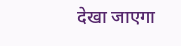देखा जाएगा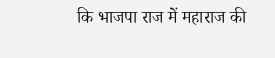कि भाजपा राज में महाराज की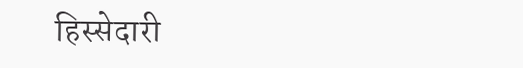हिस्सेदारी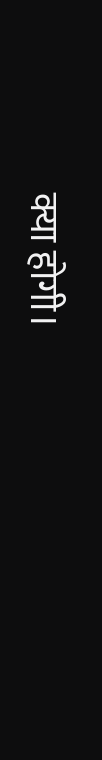क्या होगी।